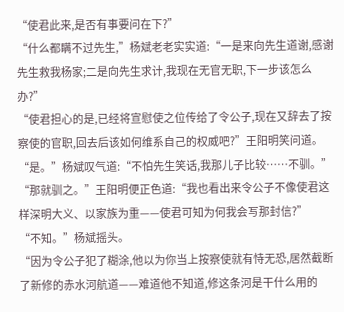“使君此来,是否有事要问在下?”
“什么都瞒不过先生,”杨斌老老实实道:“一是来向先生道谢,感谢先生救我杨家;二是向先生求计,我现在无官无职,下一步该怎么办?”
“使君担心的是,已经将宣慰使之位传给了令公子,现在又辞去了按察使的官职,回去后该如何维系自己的权威吧?”王阳明笑问道。
“是。”杨斌叹气道:“不怕先生笑话,我那儿子比较……不驯。”
“那就驯之。”王阳明便正色道:“我也看出来令公子不像使君这样深明大义、以家族为重——使君可知为何我会写那封信?”
“不知。”杨斌摇头。
“因为令公子犯了糊涂,他以为你当上按察使就有恃无恐,居然截断了新修的赤水河航道——难道他不知道,修这条河是干什么用的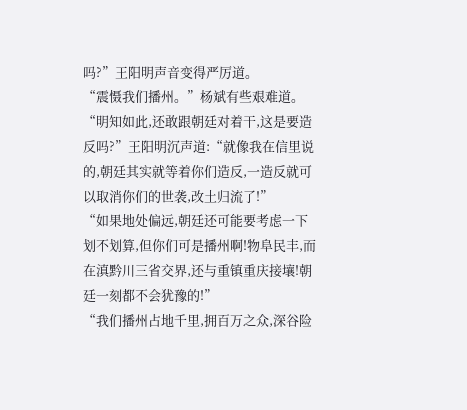吗?”王阳明声音变得严厉道。
“震慑我们播州。”杨斌有些艰难道。
“明知如此,还敢跟朝廷对着干,这是要造反吗?”王阳明沉声道:“就像我在信里说的,朝廷其实就等着你们造反,一造反就可以取消你们的世袭,改土归流了!”
“如果地处偏远,朝廷还可能要考虑一下划不划算,但你们可是播州啊!物阜民丰,而在滇黔川三省交界,还与重镇重庆接壤!朝廷一刻都不会犹豫的!”
“我们播州占地千里,拥百万之众,深谷险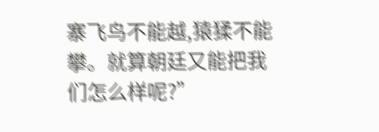寨飞鸟不能越,猿猱不能攀。就算朝廷又能把我们怎么样呢?”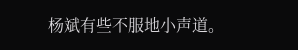杨斌有些不服地小声道。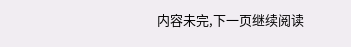内容未完,下一页继续阅读